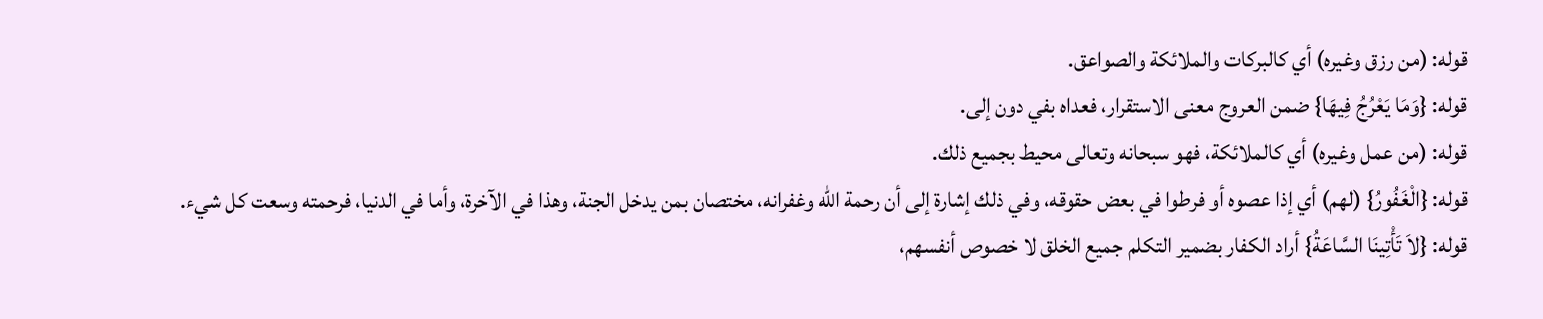قوله: (من رزق وغيره) أي كالبركات والملائكة والصواعق.
قوله: {وَمَا يَعْرُجُ فِيهَا} ضمن العروج معنى الاستقرار، فعداه بفي دون إلى.
قوله: (من عمل وغيره) أي كالملائكة، فهو سبحانه وتعالى محيط بجميع ذلك.
قوله: {الْغَفُورُ} (لهم) أي إذا عصوه أو فرطوا في بعض حقوقه، وفي ذلك إشارة إلى أن رحمة الله وغفرانه، مختصان بمن يدخل الجنة، وهذا في الآخرة، وأما في الدنيا، فرحمته وسعت كل شيء.
قوله: {لاَ تَأْتِينَا السَّاعَةُ} أراد الكفار بضمير التكلم جميع الخلق لا خصوص أنفسهم،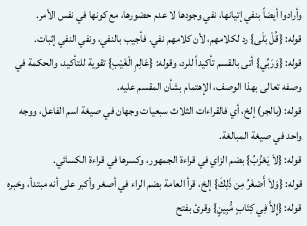وأرادوا أيضاً بنفي إتيانها، نفي وجودها لا عدم حضورها، مع كونها في نفس الأمر.
قوله: {قُلْ بَلَى} رد لكلامهم، لأن كلامهم نفي. فأجيب بالنفي، ونفي النفي إثبات.
قوله: {وَرَبِّي} أتى بالقسم تأكيداً للرد، وقوله: {عَالِمِ الْغَيْبِ} تقوية للتأكيد، والحكمة في وصفه تعالى بهذا الوصف، الإهتمام بشأن المقسم عليه.
قوله: (بالجر) إلخ، أي فالقراءات الثلاث سبعيات وجهان في صيغة اسم الفاعل، ووجه واحد في صيغة المبالغة.
قوله: {لاَ يَعْزُبُ} بضم الزاي في قراءة الجمهور، وكسرها في قراءة الكسائي.
قوله: {وَلاَ أَصْغَرُ مِن ذَلِكَ} إلخ، قرأ العامة بضم الراء في أصغر وأكبر على أنه مبتدأ، وخبره قوله: {إِلاَّ فِي كِتَابٍ مُّبِينٍ} وقرئ بفتح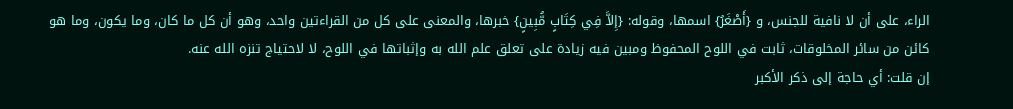الراء، على أن لا نافية للجنس، و {أَصْغَرُ} اسمها، وقوله: {إِلاَّ فِي كِتَابٍ مُّبِينٍ} خبرها، والمعنى على كل من القراءتين واحد، وهو أن كل ما كان، وما يكون، وما هو كائن من سائر المخلوقات، ثابت في اللوح المحفوظ ومبين فيه زيادة على تعلق علم الله به وإثباتها في اللوح، لا لاحتياج تنزه الله عنه.
إن قلت: أي حاجة إلى ذكر الأكبر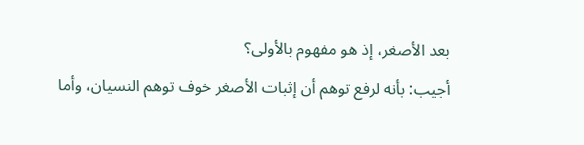بعد الأصغر، إذ هو مفهوم بالأولى؟
أجيب: بأنه لرفع توهم أن إثبات الأصغر خوف توهم النسيان، وأما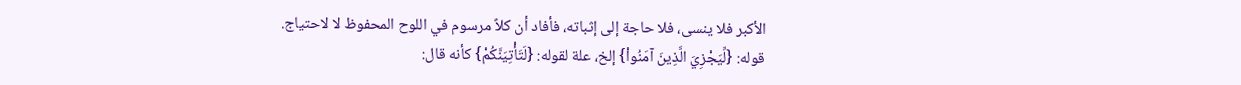الأكبر فلا ينسى، فلا حاجة إلى إثباته، فأفاد أن كلاً مرسوم في اللوح المحفوظ لا لاحتياج.
قوله: {لِّيَجْزِيَ الَّذِينَ آمَنُواْ} إلخ، علة لقوله: {لَتَأْتِيَنَّكُمْ} كأنه قال: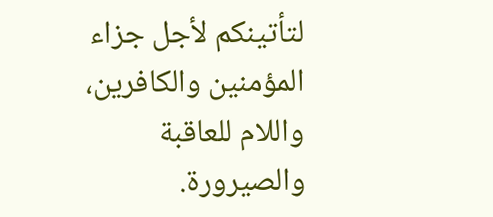لتأتينكم لأجل جزاء المؤمنين والكافرين، واللام للعاقبة والصيرورة.